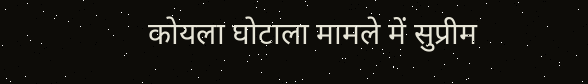कोयला घोटाला मामले में सुप्रीम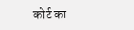कोर्ट का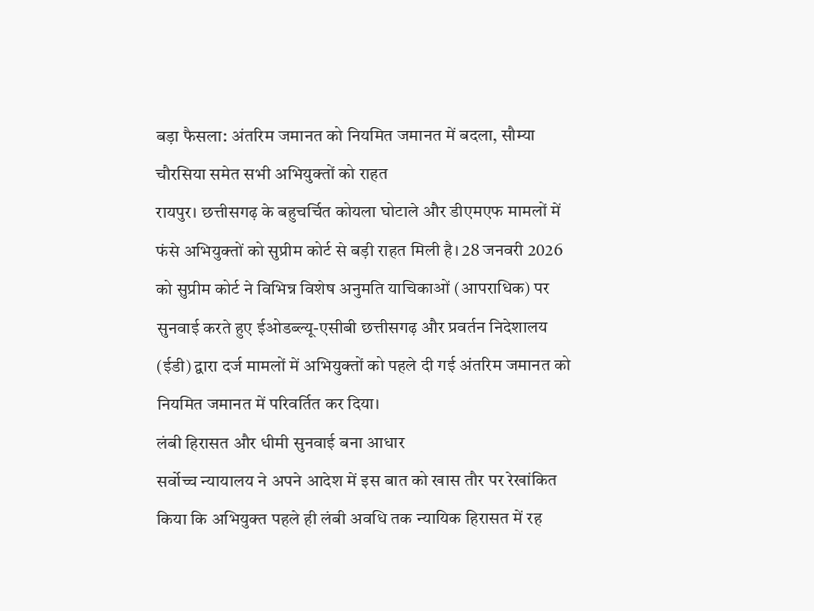बड़ा फैसला: अंतरिम जमानत को नियमित जमानत में बदला, सौम्या चौरसिया समेत सभी अभियुक्तों को राहत
रायपुर। छत्तीसगढ़ के बहुचर्चित कोयला घोटाले और डीएमएफ मामलों में फंसे अभियुक्तों को सुप्रीम कोर्ट से बड़ी राहत मिली है। 28 जनवरी 2026 को सुप्रीम कोर्ट ने विभिन्न विशेष अनुमति याचिकाओं (आपराधिक) पर सुनवाई करते हुए ईओडब्ल्यू-एसीबी छत्तीसगढ़ और प्रवर्तन निदेशालय (ईडी) द्वारा दर्ज मामलों में अभियुक्तों को पहले दी गई अंतरिम जमानत को नियमित जमानत में परिवर्तित कर दिया।
लंबी हिरासत और धीमी सुनवाई बना आधार
सर्वोच्च न्यायालय ने अपने आदेश में इस बात को खास तौर पर रेखांकित किया कि अभियुक्त पहले ही लंबी अवधि तक न्यायिक हिरासत में रह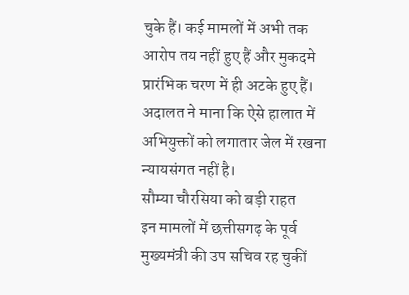चुके हैं। कई मामलों में अभी तक आरोप तय नहीं हुए हैं और मुकदमे प्रारंभिक चरण में ही अटके हुए हैं। अदालत ने माना कि ऐसे हालात में अभियुक्तों को लगातार जेल में रखना न्यायसंगत नहीं है।
सौम्या चौरसिया को बड़ी राहत
इन मामलों में छत्तीसगढ़ के पूर्व मुख्यमंत्री की उप सचिव रह चुकीं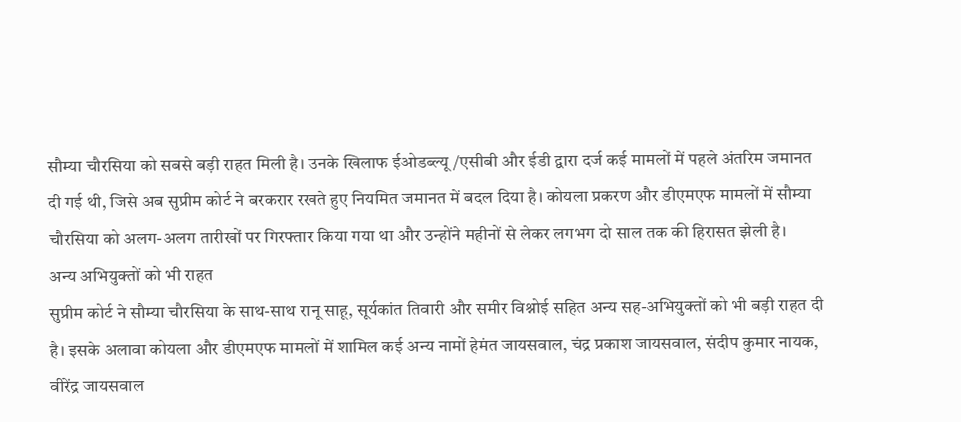सौम्या चौरसिया को सबसे बड़ी राहत मिली है। उनके खिलाफ ईओडब्ल्यू/एसीबी और ईडी द्वारा दर्ज कई मामलों में पहले अंतरिम जमानत दी गई थी, जिसे अब सुप्रीम कोर्ट ने बरकरार रखते हुए नियमित जमानत में बदल दिया है। कोयला प्रकरण और डीएमएफ मामलों में सौम्या चौरसिया को अलग-अलग तारीखों पर गिरफ्तार किया गया था और उन्होंने महीनों से लेकर लगभग दो साल तक की हिरासत झेली है।
अन्य अभियुक्तों को भी राहत
सुप्रीम कोर्ट ने सौम्या चौरसिया के साथ-साथ रानू साहू, सूर्यकांत तिवारी और समीर विश्नोई सहित अन्य सह-अभियुक्तों को भी बड़ी राहत दी है। इसके अलावा कोयला और डीएमएफ मामलों में शामिल कई अन्य नामों हेमंत जायसवाल, चंद्र प्रकाश जायसवाल, संदीप कुमार नायक, वीरेंद्र जायसवाल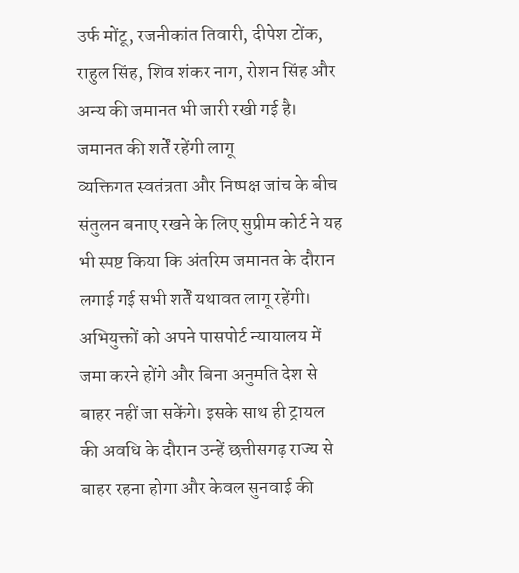उर्फ मोंटू, रजनीकांत तिवारी, दीपेश टोंक, राहुल सिंह, शिव शंकर नाग, रोशन सिंह और अन्य की जमानत भी जारी रखी गई है।
जमानत की शर्तें रहेंगी लागू
व्यक्तिगत स्वतंत्रता और निष्पक्ष जांच के बीच संतुलन बनाए रखने के लिए सुप्रीम कोर्ट ने यह भी स्पष्ट किया कि अंतरिम जमानत के दौरान लगाई गई सभी शर्तें यथावत लागू रहेंगी। अभियुक्तों को अपने पासपोर्ट न्यायालय में जमा करने होंगे और बिना अनुमति देश से बाहर नहीं जा सकेंगे। इसके साथ ही ट्रायल की अवधि के दौरान उन्हें छत्तीसगढ़ राज्य से बाहर रहना होगा और केवल सुनवाई की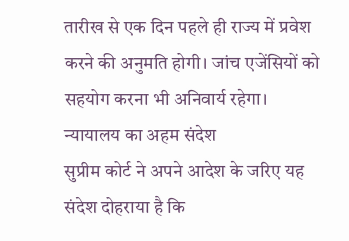तारीख से एक दिन पहले ही राज्य में प्रवेश करने की अनुमति होगी। जांच एजेंसियों को सहयोग करना भी अनिवार्य रहेगा।
न्यायालय का अहम संदेश
सुप्रीम कोर्ट ने अपने आदेश के जरिए यह संदेश दोहराया है कि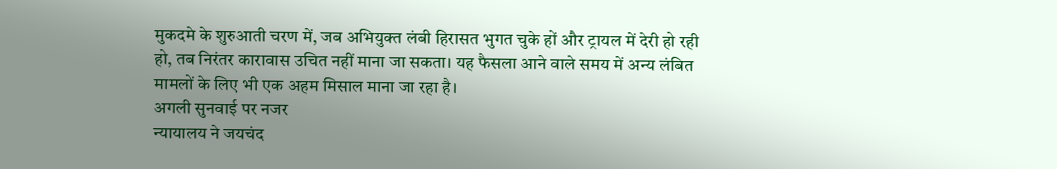मुकदमे के शुरुआती चरण में, जब अभियुक्त लंबी हिरासत भुगत चुके हों और ट्रायल में देरी हो रही हो, तब निरंतर कारावास उचित नहीं माना जा सकता। यह फैसला आने वाले समय में अन्य लंबित मामलों के लिए भी एक अहम मिसाल माना जा रहा है।
अगली सुनवाई पर नजर
न्यायालय ने जयचंद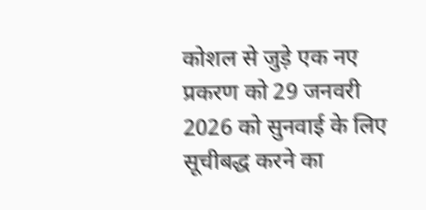कोशल से जुड़े एक नए प्रकरण को 29 जनवरी 2026 को सुनवाई के लिए सूचीबद्ध करने का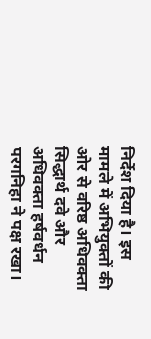निर्देश दिया है। इस मामले में अभियुक्तों की ओर से वरिष्ठ अधिवक्ता सिद्धार्थ दवे और अधिवक्ता हर्षवर्धन परगनिहा ने पक्ष रखा।